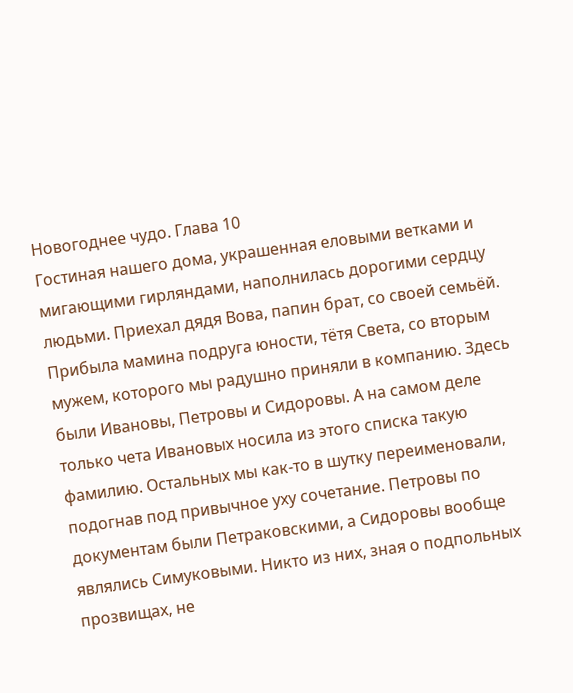Новогоднее чудо. Глава 10
Гостиная нашего дома, украшенная еловыми ветками и мигающими гирляндами, наполнилась дорогими сердцу людьми. Приехал дядя Вова, папин брат, со своей семьёй. Прибыла мамина подруга юности, тётя Света, со вторым мужем, которого мы радушно приняли в компанию. Здесь были Ивановы, Петровы и Сидоровы. А на самом деле только чета Ивановых носила из этого списка такую фамилию. Остальных мы как-то в шутку переименовали, подогнав под привычное уху сочетание. Петровы по документам были Петраковскими, а Сидоровы вообще являлись Симуковыми. Никто из них, зная о подпольных прозвищах, не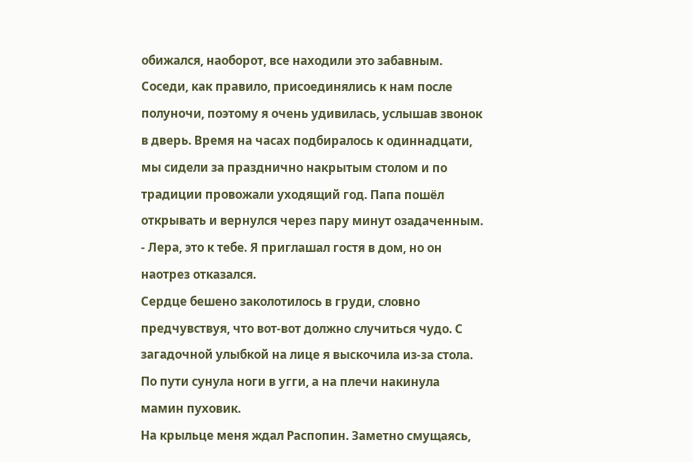обижался, наоборот, все находили это забавным.
Соседи, как правило, присоединялись к нам после полуночи, поэтому я очень удивилась, услышав звонок в дверь. Время на часах подбиралось к одиннадцати, мы сидели за празднично накрытым столом и по традиции провожали уходящий год. Папа пошёл открывать и вернулся через пару минут озадаченным.
- Лера, это к тебе. Я приглашал гостя в дом, но он наотрез отказался.
Сердце бешено заколотилось в груди, словно предчувствуя, что вот-вот должно случиться чудо. С загадочной улыбкой на лице я выскочила из-за стола. По пути сунула ноги в угги, а на плечи накинула мамин пуховик.
На крыльце меня ждал Распопин. Заметно смущаясь,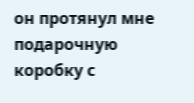он протянул мне подарочную коробку с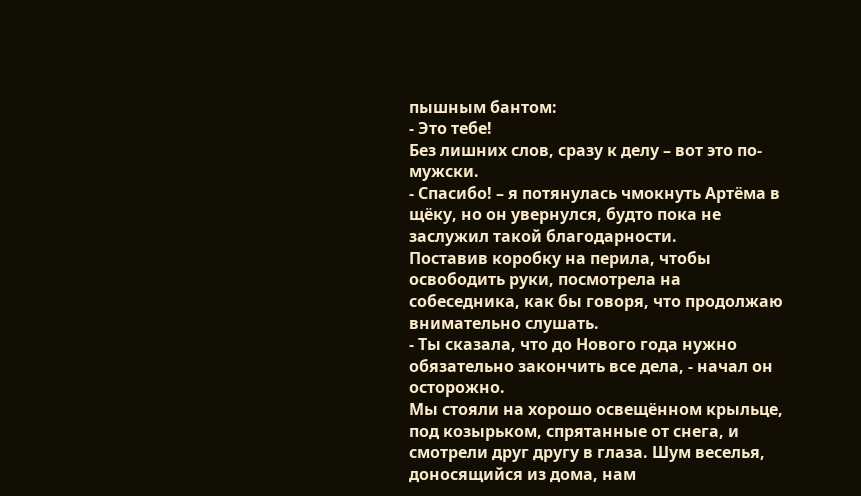пышным бантом:
- Это тебе!
Без лишних слов, сразу к делу – вот это по-мужски.
- Спасибо! – я потянулась чмокнуть Артёма в щёку, но он увернулся, будто пока не заслужил такой благодарности.
Поставив коробку на перила, чтобы освободить руки, посмотрела на собеседника, как бы говоря, что продолжаю внимательно слушать.
- Ты сказала, что до Нового года нужно обязательно закончить все дела, - начал он осторожно.
Мы стояли на хорошо освещённом крыльце, под козырьком, спрятанные от снега, и смотрели друг другу в глаза. Шум веселья, доносящийся из дома, нам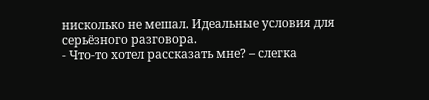нисколько не мешал. Идеальные условия для серьёзного разговора.
- Что-то хотел рассказать мне? – слегка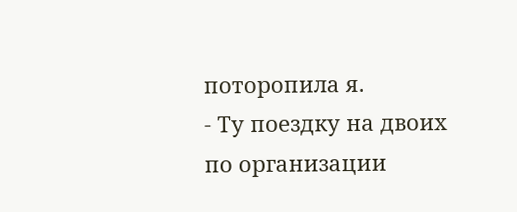поторопила я.
- Ту поездку на двоих по организации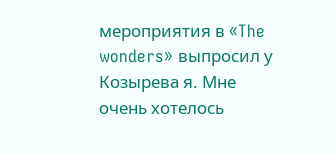мероприятия в «The wonders» выпросил у Козырева я. Мне очень хотелось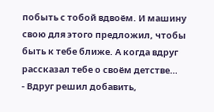побыть с тобой вдвоём. И машину свою для этого предложил, чтобы быть к тебе ближе. А когда вдруг рассказал тебе о своём детстве…
- Вдруг решил добавить,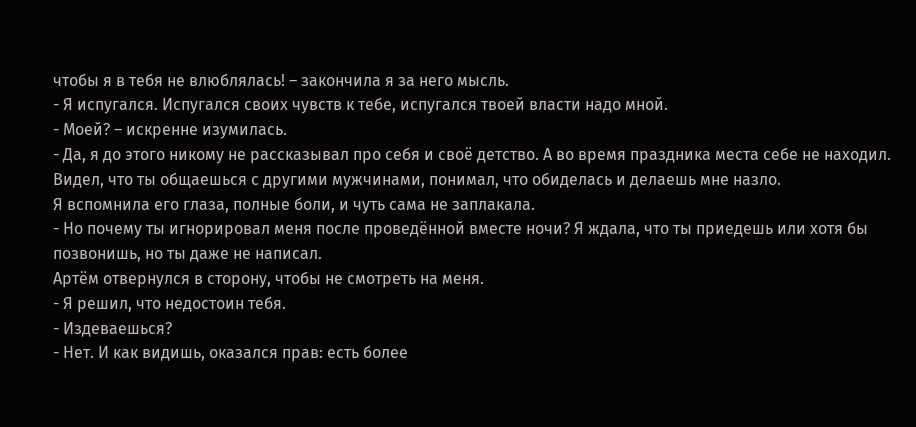чтобы я в тебя не влюблялась! – закончила я за него мысль.
- Я испугался. Испугался своих чувств к тебе, испугался твоей власти надо мной.
- Моей? – искренне изумилась.
- Да, я до этого никому не рассказывал про себя и своё детство. А во время праздника места себе не находил. Видел, что ты общаешься с другими мужчинами, понимал, что обиделась и делаешь мне назло.
Я вспомнила его глаза, полные боли, и чуть сама не заплакала.
- Но почему ты игнорировал меня после проведённой вместе ночи? Я ждала, что ты приедешь или хотя бы позвонишь, но ты даже не написал.
Артём отвернулся в сторону, чтобы не смотреть на меня.
- Я решил, что недостоин тебя.
- Издеваешься?
- Нет. И как видишь, оказался прав: есть более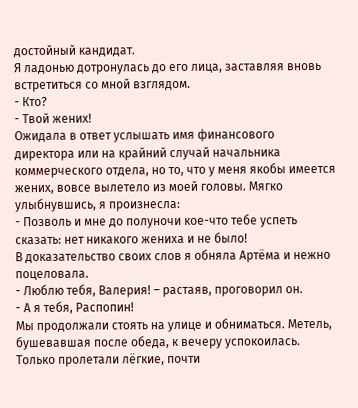достойный кандидат.
Я ладонью дотронулась до его лица, заставляя вновь встретиться со мной взглядом.
- Кто?
- Твой жених!
Ожидала в ответ услышать имя финансового директора или на крайний случай начальника коммерческого отдела, но то, что у меня якобы имеется жених, вовсе вылетело из моей головы. Мягко улыбнувшись, я произнесла:
- Позволь и мне до полуночи кое-что тебе успеть сказать: нет никакого жениха и не было!
В доказательство своих слов я обняла Артёма и нежно поцеловала.
- Люблю тебя, Валерия! – растаяв, проговорил он.
- А я тебя, Распопин!
Мы продолжали стоять на улице и обниматься. Метель, бушевавшая после обеда, к вечеру успокоилась. Только пролетали лёгкие, почти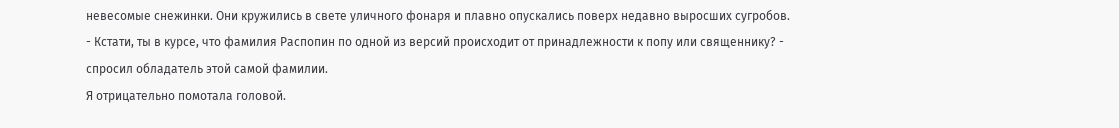невесомые снежинки. Они кружились в свете уличного фонаря и плавно опускались поверх недавно выросших сугробов.
- Кстати, ты в курсе, что фамилия Распопин по одной из версий происходит от принадлежности к попу или священнику? - спросил обладатель этой самой фамилии.
Я отрицательно помотала головой.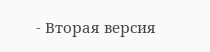- Вторая версия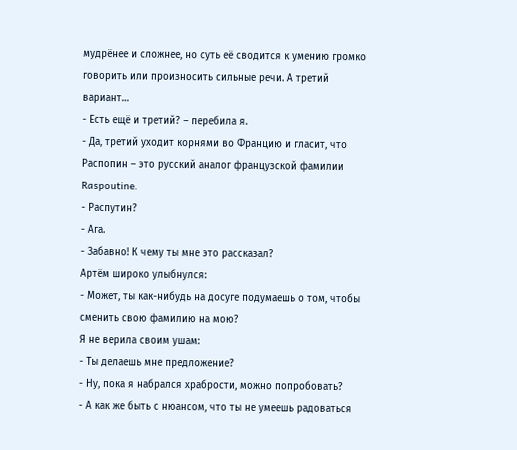мудрёнее и сложнее, но суть её сводится к умению громко говорить или произносить сильные речи. А третий вариант…
- Есть ещё и третий? – перебила я.
- Да, третий уходит корнями во Францию и гласит, что Распопин – это русский аналог французской фамилии Raspoutine.
- Распутин?
- Ага.
- Забавно! К чему ты мне это рассказал?
Артём широко улыбнулся:
- Может, ты как-нибудь на досуге подумаешь о том, чтобы сменить свою фамилию на мою?
Я не верила своим ушам:
- Ты делаешь мне предложение?
- Ну, пока я набрался храбрости, можно попробовать?
- А как же быть с нюансом, что ты не умеешь радоваться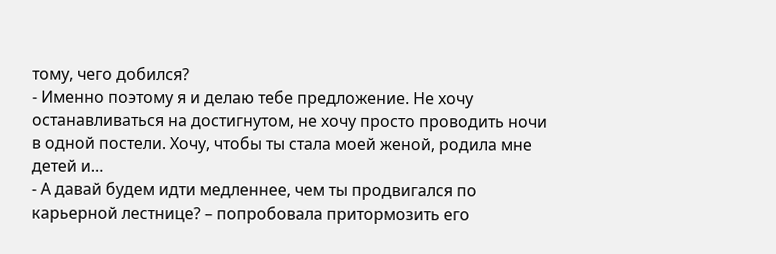тому, чего добился?
- Именно поэтому я и делаю тебе предложение. Не хочу останавливаться на достигнутом, не хочу просто проводить ночи в одной постели. Хочу, чтобы ты стала моей женой, родила мне детей и…
- А давай будем идти медленнее, чем ты продвигался по карьерной лестнице? – попробовала притормозить его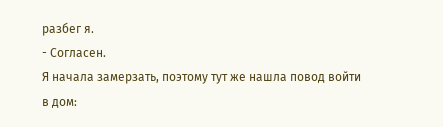разбег я.
- Согласен.
Я начала замерзать, поэтому тут же нашла повод войти в дом: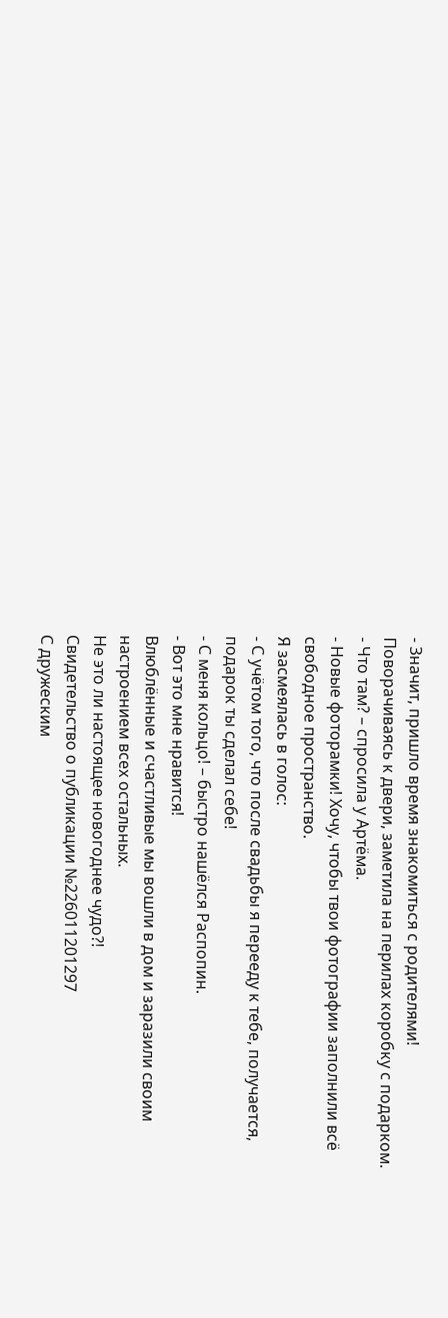- Значит, пришло время знакомиться с родителями!
Поворачиваясь к двери, заметила на перилах коробку с подарком.
- Что там? – спросила у Артёма.
- Новые фоторамки! Хочу, чтобы твои фотографии заполнили всё свободное пространство.
Я засмеялась в голос:
- С учётом того, что после свадьбы я перееду к тебе, получается, подарок ты сделал себе!
- С меня кольцо! – быстро нашёлся Распопин.
- Вот это мне нравится!
Влюблённые и счастливые мы вошли в дом и заразили своим настроением всех остальных.
Не это ли настоящее новогоднее чудо?!
Свидетельство о публикации №226011201297
С дружеским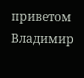приветом
Владимир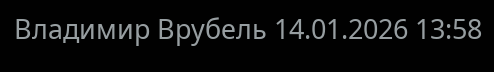Владимир Врубель 14.01.2026 13:58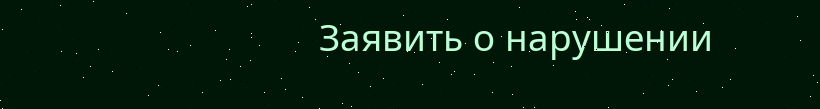Заявить о нарушении